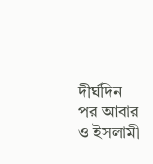দীর্ঘদিন পর আবার ও ইসলামী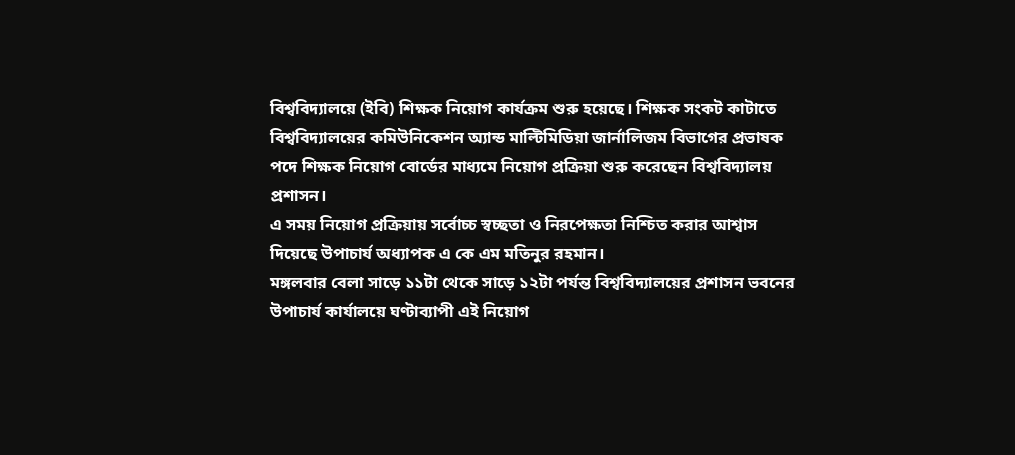বিশ্ববিদ্যালয়ে (ইবি) শিক্ষক নিয়োগ কার্যক্রম শুরু হয়েছে। শিক্ষক সংকট কাটাতে বিশ্ববিদ্যালয়ের কমিউনিকেশন অ্যান্ড মাল্টিমিডিয়া জার্নালিজম বিভাগের প্রভাষক পদে শিক্ষক নিয়োগ বোর্ডের মাধ্যমে নিয়োগ প্রক্রিয়া শুরু করেছেন বিশ্ববিদ্যালয় প্রশাসন।
এ সময় নিয়োগ প্রক্রিয়ায় সর্বোচ্চ স্বচ্ছতা ও নিরপেক্ষতা নিশ্চিত করার আশ্বাস দিয়েছে উপাচার্য অধ্যাপক এ কে এম মতিনুর রহমান।
মঙ্গলবার বেলা সাড়ে ১১টা থেকে সাড়ে ১২টা পর্যন্ত বিশ্ববিদ্যালয়ের প্রশাসন ভবনের উপাচার্য কার্যালয়ে ঘণ্টাব্যাপী এই নিয়োগ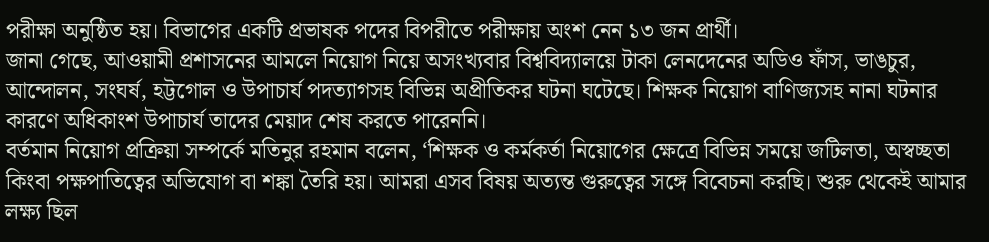পরীক্ষা অনুষ্ঠিত হয়। বিভাগের একটি প্রভাষক পদের বিপরীতে পরীক্ষায় অংশ নেন ১৩ জন প্রার্থী।
জানা গেছে, আওয়ামী প্রশাসনের আমলে নিয়োগ নিয়ে অসংখ্যবার বিশ্ববিদ্যালয়ে টাকা লেনদেনের অডিও ফাঁস, ভাঙচুর, আন্দোলন, সংঘর্ষ, হট্টগোল ও উপাচার্য পদত্যাগসহ বিভিন্ন অপ্রীতিকর ঘটনা ঘটেছে। শিক্ষক নিয়োগ বাণিজ্যসহ নানা ঘটনার কারণে অধিকাংশ উপাচার্য তাদের মেয়াদ শেষ করতে পারেননি।
বর্তমান নিয়োগ প্রক্রিয়া সম্পর্কে মতিনুর রহমান বলেন, ‘শিক্ষক ও কর্মকর্তা নিয়োগের ক্ষেত্রে বিভিন্ন সময়ে জটিলতা, অস্বচ্ছতা কিংবা পক্ষপাতিত্বের অভিযোগ বা শঙ্কা তৈরি হয়। আমরা এসব বিষয় অত্যন্ত গুরুত্বের সঙ্গে বিবেচনা করছি। শুরু থেকেই আমার লক্ষ্য ছিল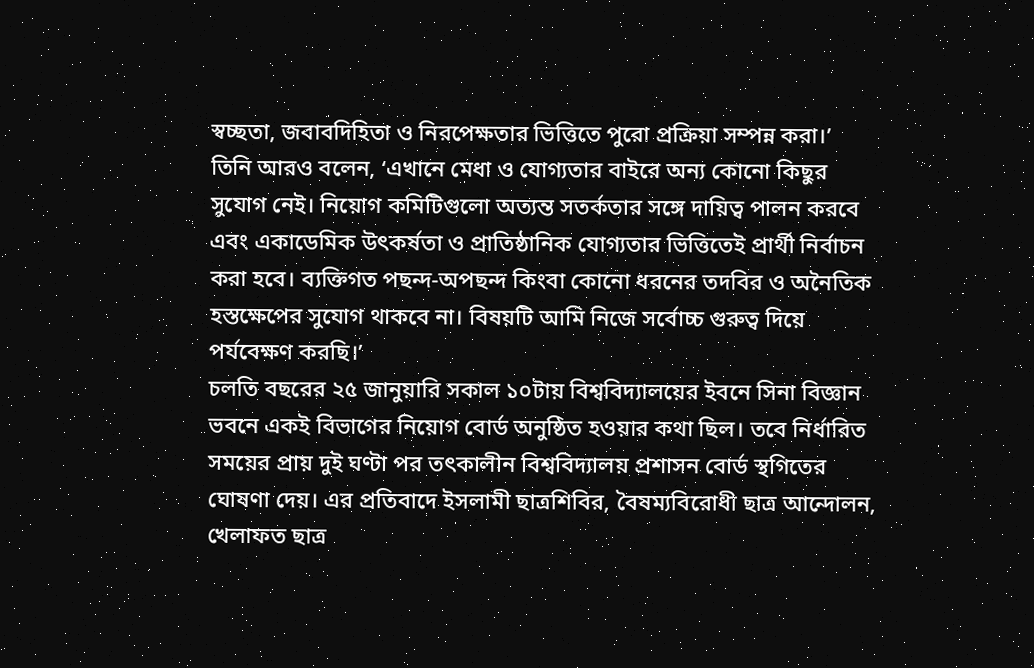স্বচ্ছতা, জবাবদিহিতা ও নিরপেক্ষতার ভিত্তিতে পুরো প্রক্রিয়া সম্পন্ন করা।’
তিনি আরও বলেন, ‘এখানে মেধা ও যোগ্যতার বাইরে অন্য কোনো কিছুর সুযোগ নেই। নিয়োগ কমিটিগুলো অত্যন্ত সতর্কতার সঙ্গে দায়িত্ব পালন করবে এবং একাডেমিক উৎকর্ষতা ও প্রাতিষ্ঠানিক যোগ্যতার ভিত্তিতেই প্রার্থী নির্বাচন করা হবে। ব্যক্তিগত পছন্দ-অপছন্দ কিংবা কোনো ধরনের তদবির ও অনৈতিক হস্তক্ষেপের সুযোগ থাকবে না। বিষয়টি আমি নিজে সর্বোচ্চ গুরুত্ব দিয়ে পর্যবেক্ষণ করছি।’
চলতি বছরের ২৫ জানুয়ারি সকাল ১০টায় বিশ্ববিদ্যালয়ের ইবনে সিনা বিজ্ঞান ভবনে একই বিভাগের নিয়োগ বোর্ড অনুষ্ঠিত হওয়ার কথা ছিল। তবে নির্ধারিত সময়ের প্রায় দুই ঘণ্টা পর তৎকালীন বিশ্ববিদ্যালয় প্রশাসন বোর্ড স্থগিতের ঘোষণা দেয়। এর প্রতিবাদে ইসলামী ছাত্রশিবির, বৈষম্যবিরোধী ছাত্র আন্দোলন, খেলাফত ছাত্র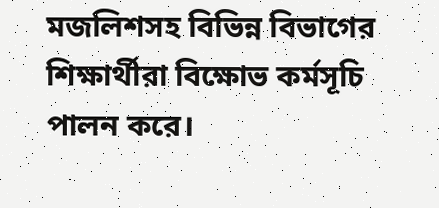মজলিশসহ বিভিন্ন বিভাগের শিক্ষার্থীরা বিক্ষোভ কর্মসূচি পালন করে।